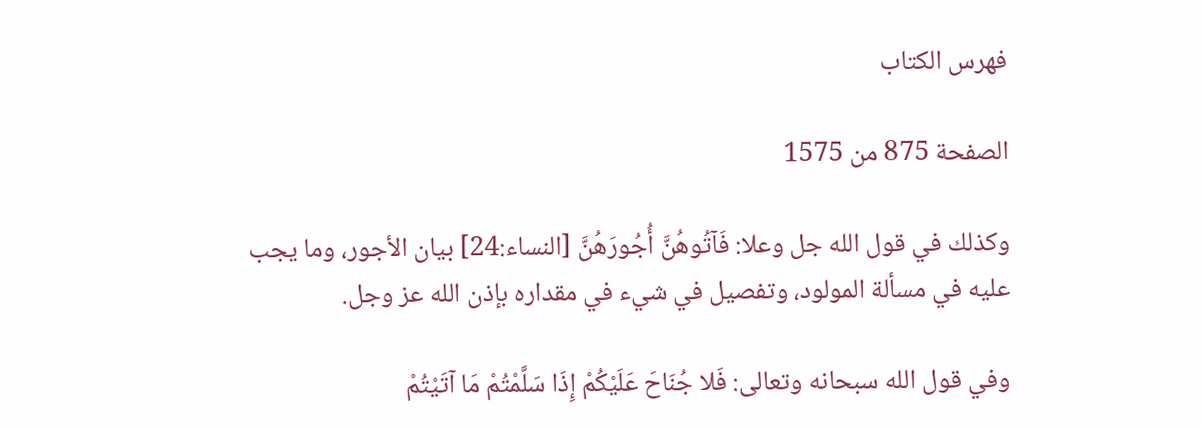فهرس الكتاب

الصفحة 875 من 1575

وكذلك في قول الله جل وعلا: فَآتُوهُنَّ أُجُورَهُنَّ [النساء:24] بيان الأجور، وما يجب عليه في مسألة المولود، وتفصيل في شيء في مقداره بإذن الله عز وجل.

وفي قول الله سبحانه وتعالى: فَلا جُنَاحَ عَلَيْكُمْ إِذَا سَلَّمْتُمْ مَا آتَيْتُمْ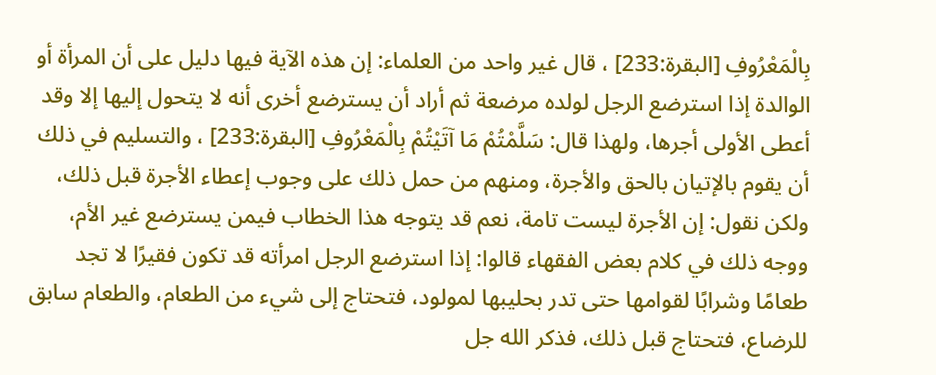بِالْمَعْرُوفِ [البقرة:233] ، قال غير واحد من العلماء: إن هذه الآية فيها دليل على أن المرأة أو الوالدة إذا استرضع الرجل لولده مرضعة ثم أراد أن يسترضع أخرى أنه لا يتحول إليها إلا وقد أعطى الأولى أجرها، ولهذا قال: سَلَّمْتُمْ مَا آتَيْتُمْ بِالْمَعْرُوفِ [البقرة:233] ، والتسليم في ذلك أن يقوم بالإتيان بالحق والأجرة، ومنهم من حمل ذلك على وجوب إعطاء الأجرة قبل ذلك، ولكن نقول: إن الأجرة ليست تامة، نعم قد يتوجه هذا الخطاب فيمن يسترضع غير الأم، ووجه ذلك في كلام بعض الفقهاء قالوا: إذا استرضع الرجل امرأته قد تكون فقيرًا لا تجد طعامًا وشرابًا لقوامها حتى تدر بحليبها لمولود، فتحتاج إلى شيء من الطعام، والطعام سابق للرضاع، فتحتاج قبل ذلك، فذكر الله جل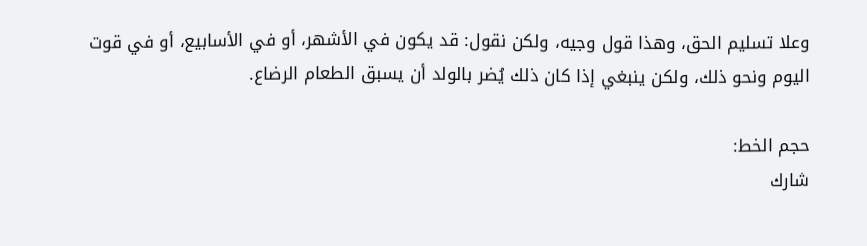وعلا تسليم الحق، وهذا قول وجيه، ولكن نقول: قد يكون في الأشهر، أو في الأسابيع، أو في قوت اليوم ونحو ذلك، ولكن ينبغي إذا كان ذلك يُضر بالولد أن يسبق الطعام الرضاع.

حجم الخط:
شارك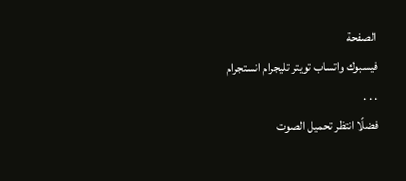الصفحة
فيسبوك واتساب تويتر تليجرام انستجرام
. . .
فضلًا انتظر تحميل الصوت